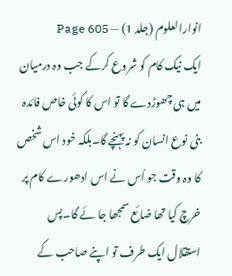انوارالعلوم (جلد 1) — Page 605
ایک نیک کام کو شروع کرکے جب وہ درمیان میں ہی چھوڑدے گا تو اس کا کوئی خاص فائدہ بنی نوع انسان کو نہ پہنچے گا۔بلکہ خود اس شخص کا وہ وقت جو اُس نے اس ادھورے کام پر خرچ کیا تھا ضائع سمجھا جا ئے گا۔پس استقلال ایک طرف تو اپنے صاحب کے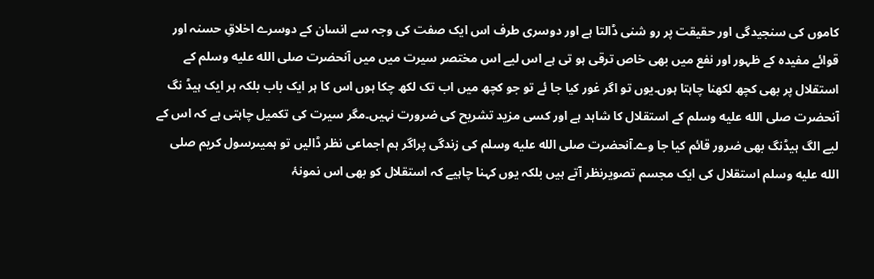کاموں کی سنجیدگی اور حقیقت پر رو شنی ڈالتا ہے اور دوسری طرف اس ایک صفت کی وجہ سے انسان کے دوسرے اخلاقِ حسنہ اور قوائے مفیدہ کے ظہور اور نفع میں بھی خاص ترقی ہو تی ہے اس لیے اس مختصر سیرت میں میں آنحضرت صلى الله عليه وسلم کے استقلال پر بھی کچھ لکھنا چاہتا ہوں۔یوں تو اگر غور کیا جا ئے تو جو کچھ میں اب تک لکھ چکا ہوں اس کا ہر ایک باب بلکہ ہر ایک ہیڈ نگ آنحضرت صلى الله عليه وسلم کے استقلال کا شاہد ہے اور کسی مزید تشریح کی ضرورت نہیں۔مگر سیرت کی تکمیل چاہتی ہے کہ اس کے لیے الگ ہیڈنگ بھی ضرور قائم کیا جا وے۔آنحضرت صلى الله عليه وسلم کی زندگی پراگر ہم اجماعی نظر ڈالیں تو ہمیںرسول کریم صلى الله عليه وسلم استقلال کی ایک مجسم تصویرنظر آتے ہیں بلکہ یوں کہنا چاہیے کہ استقلال کو بھی اس نمونۂ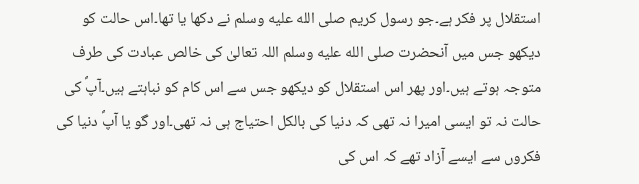استقلال پر فکر ہے۔جو رسول کریم صلى الله عليه وسلم نے دکھا یا تھا۔اس حالت کو دیکھو جس میں آنحضرت صلى الله عليه وسلم اللہ تعالیٰ کی خالص عبادت کی طرف متوجہ ہوتے ہیں۔اور پھر اس استقلال کو دیکھو جس سے اس کام کو نباہتے ہیں۔آپؐ کی حالت نہ تو ایسی امیرا نہ تھی کہ دنیا کی بالکل احتیاج ہی نہ تھی۔اور گو یا آپؐ دنیا کی فکروں سے ایسے آزاد تھے کہ اس کی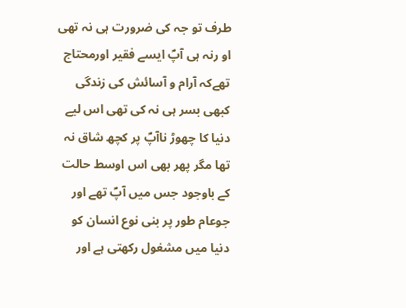طرف تو جہ کی ضرورت ہی نہ تھی او رنہ ہی آپؐ ایسے فقیر اورمحتاج تھےکہ آرام و آسائش کی زندگی کبھی بسر ہی نہ کی تھی اس لیے دنیا کا چھوڑ ناآپؐ پر کچھ شاق نہ تھا مگر پھر بھی اس اوسط حالت کے باوجود جس میں آپؐ تھے اور جوعام طور پر بنی نوع انسان کو دنیا میں مشغول رکھتی ہے اور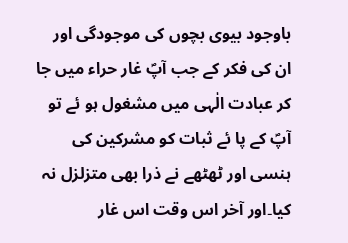باوجود بیوی بچوں کی موجودگی اور ان کی فکر کے جب آپؐ غار حراء میں جا کر عبادت الٰہی میں مشغول ہو ئے تو آپؐ کے پا ئے ثبات کو مشرکین کی ہنسی اور ٹھٹھے نے ذرا بھی متزلزل نہ کیا۔اور آخر اس وقت اس غار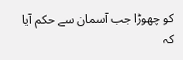کو چھوڑا جب آسمان سے حکم آیا کہ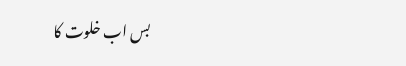بس اب خلوت کا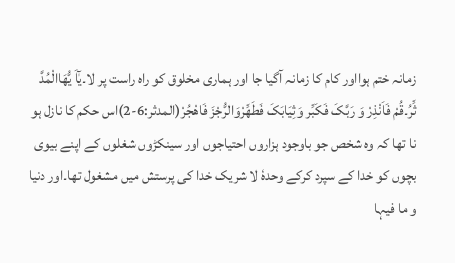زمانہ ختم ہوااور کام کا زمانہ آگیا جا اور ہماری مخلوق کو راہ راست پر لا۔یٰٓاَ یُّھَاالْمُدَّ ثِّرُ۔قُمْ فَاَنْذِرْ وَ رَبَّکَ فَکَبِّر وَثِیَابَکَ فَطَھِّرْوَالرُّجْزَ فَاھْجُرْ(المدثر:6-2)اس حکم کا نازل ہو نا تھا کہ وہ شخص جو باوجود ہزاروں احتیاجوں اور سینکڑوں شغلوں کے اپنے بیوی بچوں کو خدا کے سپرد کرکے وحدہٗ لا شریک خدا کی پرستش میں مشغول تھا۔اور دنیا و ما فیہا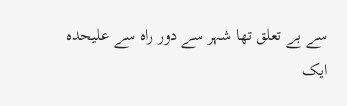سے بے تعلق تھا شہر سے دور راہ سے علیحدہ ایک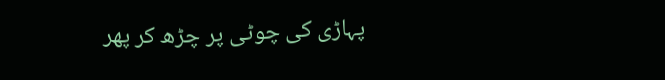پہاڑی کی چوٹی پر چڑھ کر پھر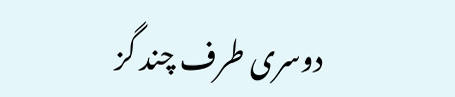دوسری طرف چند گز